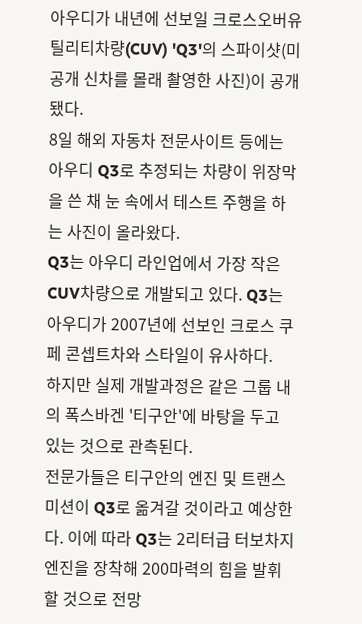아우디가 내년에 선보일 크로스오버유틸리티차량(CUV) 'Q3'의 스파이샷(미공개 신차를 몰래 촬영한 사진)이 공개됐다.
8일 해외 자동차 전문사이트 등에는 아우디 Q3로 추정되는 차량이 위장막을 쓴 채 눈 속에서 테스트 주행을 하는 사진이 올라왔다.
Q3는 아우디 라인업에서 가장 작은 CUV차량으로 개발되고 있다. Q3는 아우디가 2007년에 선보인 크로스 쿠페 콘셉트차와 스타일이 유사하다.
하지만 실제 개발과정은 같은 그룹 내의 폭스바겐 '티구안'에 바탕을 두고 있는 것으로 관측된다.
전문가들은 티구안의 엔진 및 트랜스미션이 Q3로 옮겨갈 것이라고 예상한다. 이에 따라 Q3는 2리터급 터보차지 엔진을 장착해 200마력의 힘을 발휘할 것으로 전망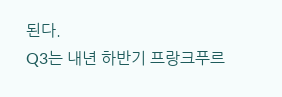된다.
Q3는 내년 하반기 프랑크푸르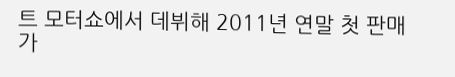트 모터쇼에서 데뷔해 2011년 연말 첫 판매가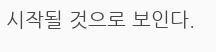시작될 것으로 보인다.